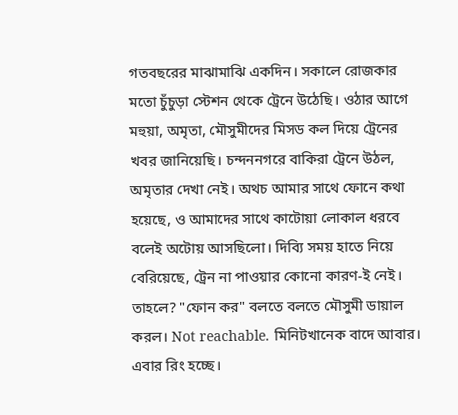গতবছরের মাঝামাঝি একদিন। সকালে রোজকার মতো চুঁচুড়া স্টেশন থেকে ট্রেনে উঠেছি। ওঠার আগে মহুয়া, অমৃতা, মৌসুমীদের মিসড কল দিয়ে ট্রেনের খবর জানিয়েছি। চন্দননগরে বাকিরা ট্রেনে উঠল, অমৃতার দেখা নেই। অথচ আমার সাথে ফোনে কথা হয়েছে, ও আমাদের সাথে কাটোয়া লোকাল ধরবে বলেই অটোয় আসছিলো। দিব্যি সময় হাতে নিয়ে বেরিয়েছে, ট্রেন না পাওয়ার কোনো কারণ-ই নেই। তাহলে? "ফোন কর" বলতে বলতে মৌসুমী ডায়াল করল। Not reachable. মিনিটখানেক বাদে আবার। এবার রিং হচ্ছে।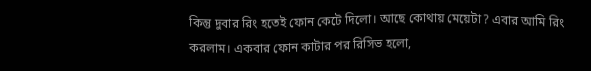কিন্তু দুবার রিং হতেই ফোন কেটে দিলো। আছে কোথায় মেয়েটা? এবার আমি রিং করলাম। একবার ফোন কাটার পর রিসিভ হলো,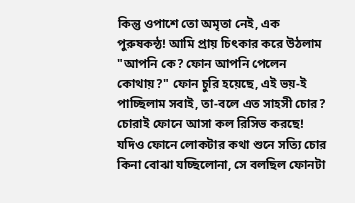কিন্তু ওপাশে তো অমৃতা নেই, এক পুরুষকন্ঠ! আমি প্রায় চিৎকার করে উঠলাম "আপনি কে? ফোন আপনি পেলেন কোথায়?" ফোন চুরি হয়েছে, এই ভয়-ই পাচ্ছিলাম সবাই, তা-বলে এত সাহসী চোর? চোরাই ফোনে আসা কল রিসিভ করছে!
যদিও ফোনে লোকটার কথা শুনে সত্যি চোর কিনা বোঝা যচ্ছিলোনা, সে বলছিল ফোনটা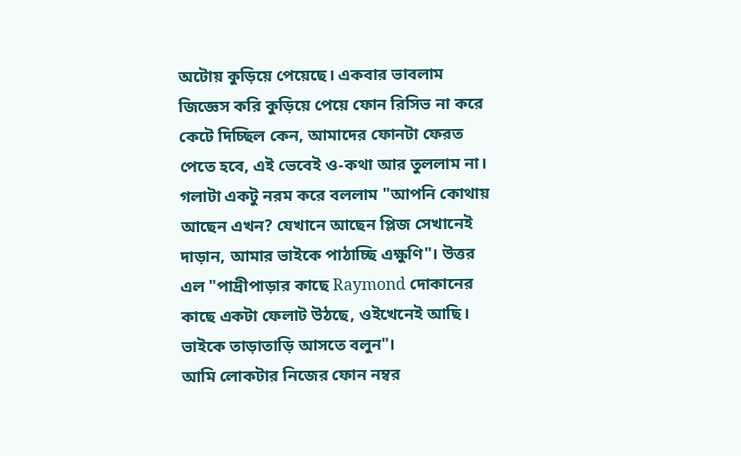অটোয় কুড়িয়ে পেয়েছে। একবার ভাবলাম জিজ্ঞেস করি কুড়িয়ে পেয়ে ফোন রিসিভ না করে কেটে দিচ্ছিল কেন, আমাদের ফোনটা ফেরত
পেতে হবে, এই ভেবেই ও-কথা আর তুললাম না।
গলাটা একটু নরম করে বললাম "আপনি কোথায় আছেন এখন? যেখানে আছেন প্লিজ সেখানেই দাড়ান, আমার ভাইকে পাঠাচ্ছি এক্ষুণি"। উত্তর এল "পাদ্রীপাড়ার কাছে Raymond দোকানের কাছে একটা ফেলাট উঠছে, ওইখেনেই আছি। ভাইকে তাড়াতাড়ি আসতে বলুন"।
আমি লোকটার নিজের ফোন নম্বর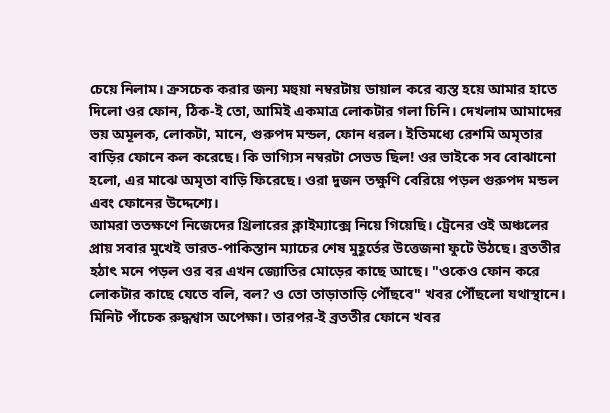চেয়ে নিলাম। ক্রসচেক করার জন্য মহুয়া নম্বরটায় ডায়াল করে ব্যস্ত হয়ে আমার হাতে দিলো ওর ফোন, ঠিক-ই তো, আমিই একমাত্র লোকটার গলা চিনি। দেখলাম আমাদের ভয় অমূলক, লোকটা, মানে, গুরুপদ মন্ডল, ফোন ধরল। ইতিমধ্যে রেশমি অমৃতার বাড়ির ফোনে কল করেছে। কি ভাগ্যিস নম্বরটা সেভড ছিল! ওর ভাইকে সব বোঝানো হলো, এর মাঝে অমৃতা বাড়ি ফিরেছে। ওরা দুজন তক্ষুণি বেরিয়ে পড়ল গুরুপদ মন্ডল এবং ফোনের উদ্দেশ্যে।
আমরা ততক্ষণে নিজেদের থ্রিলারের ক্লাইম্যাক্সে নিয়ে গিয়েছি। ট্রেনের ওই অঞ্চলের প্রায় সবার মুখেই ভারত-পাকিস্তান ম্যাচের শেষ মুহূর্তের উত্তেজনা ফুটে উঠছে। ব্রততীর হঠাৎ মনে পড়ল ওর বর এখন জ্যোতির মোড়ের কাছে আছে। "ওকেও ফোন করে লোকটার কাছে যেতে বলি, বল? ও তো তাড়াতাড়ি পৌঁছবে" খবর পৌঁছলো যথাস্থানে।
মিনিট পাঁচেক রুদ্ধশ্বাস অপেক্ষা। তারপর-ই ব্রততীর ফোনে খবর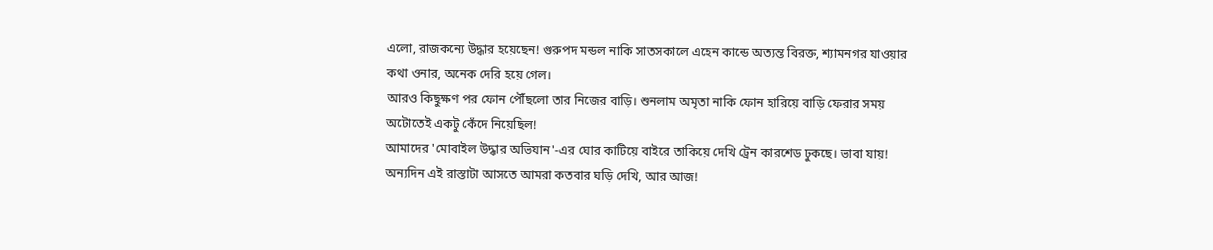এলো, রাজকন্যে উদ্ধার হয়েছেন! গুরুপদ মন্ডল নাকি সাতসকালে এহেন কান্ডে অত্যন্ত বিরক্ত, শ্যামনগর যাওয়ার কথা ওনার, অনেক দেরি হয়ে গেল।
আরও কিছুক্ষণ পর ফোন পৌঁছলো তার নিজের বাড়ি। শুনলাম অমৃতা নাকি ফোন হারিয়ে বাড়ি ফেরার সময় অটোতেই একটু কেঁদে নিয়েছিল!
আমাদের 'মোবাইল উদ্ধার অভিযান'-এর ঘোর কাটিয়ে বাইরে তাকিয়ে দেখি ট্রেন কারশেড ঢুকছে। ভাবা যায়! অন্যদিন এই রাস্তাটা আসতে আমরা কতবার ঘড়ি দেখি, আর আজ!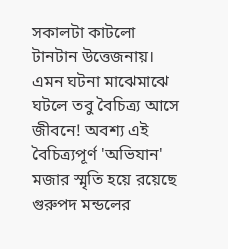সকালটা কাটলো টানটান উত্তেজনায়।
এমন ঘটনা মাঝেমাঝে ঘটলে তবু বৈচিত্র্য আসে জীবনে! অবশ্য এই বৈচিত্র্যপূর্ণ 'অভিযান' মজার স্মৃতি হয়ে রয়েছে গুরুপদ মন্ডলের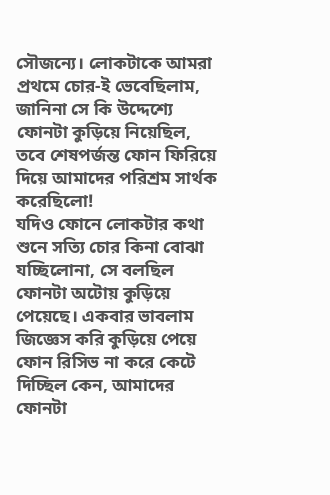সৌজন্যে। লোকটাকে আমরা প্রথমে চোর-ই ভেবেছিলাম, জানিনা সে কি উদ্দেশ্যে ফোনটা কুড়িয়ে নিয়েছিল, তবে শেষপর্জন্ত ফোন ফিরিয়ে দিয়ে আমাদের পরিশ্রম সার্থক করেছিলো!
যদিও ফোনে লোকটার কথা শুনে সত্যি চোর কিনা বোঝা যচ্ছিলোনা, সে বলছিল ফোনটা অটোয় কুড়িয়ে পেয়েছে। একবার ভাবলাম জিজ্ঞেস করি কুড়িয়ে পেয়ে ফোন রিসিভ না করে কেটে দিচ্ছিল কেন, আমাদের ফোনটা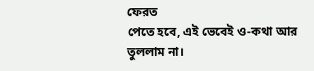ফেরত
পেতে হবে, এই ভেবেই ও-কথা আর তুললাম না।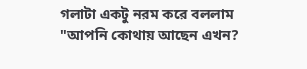গলাটা একটু নরম করে বললাম "আপনি কোথায় আছেন এখন?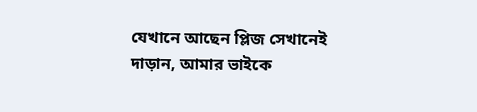যেখানে আছেন প্লিজ সেখানেই দাড়ান, আমার ভাইকে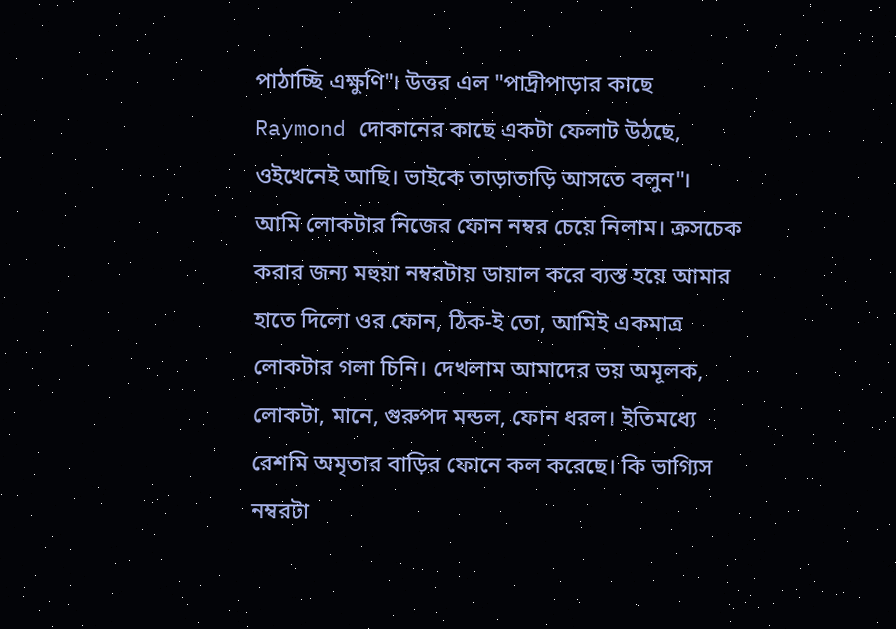পাঠাচ্ছি এক্ষুণি"। উত্তর এল "পাদ্রীপাড়ার কাছে Raymond দোকানের কাছে একটা ফেলাট উঠছে, ওইখেনেই আছি। ভাইকে তাড়াতাড়ি আসতে বলুন"।
আমি লোকটার নিজের ফোন নম্বর চেয়ে নিলাম। ক্রসচেক করার জন্য মহুয়া নম্বরটায় ডায়াল করে ব্যস্ত হয়ে আমার হাতে দিলো ওর ফোন, ঠিক-ই তো, আমিই একমাত্র লোকটার গলা চিনি। দেখলাম আমাদের ভয় অমূলক, লোকটা, মানে, গুরুপদ মন্ডল, ফোন ধরল। ইতিমধ্যে রেশমি অমৃতার বাড়ির ফোনে কল করেছে। কি ভাগ্যিস নম্বরটা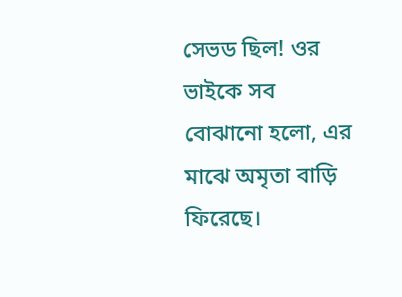সেভড ছিল! ওর ভাইকে সব বোঝানো হলো, এর মাঝে অমৃতা বাড়ি ফিরেছে।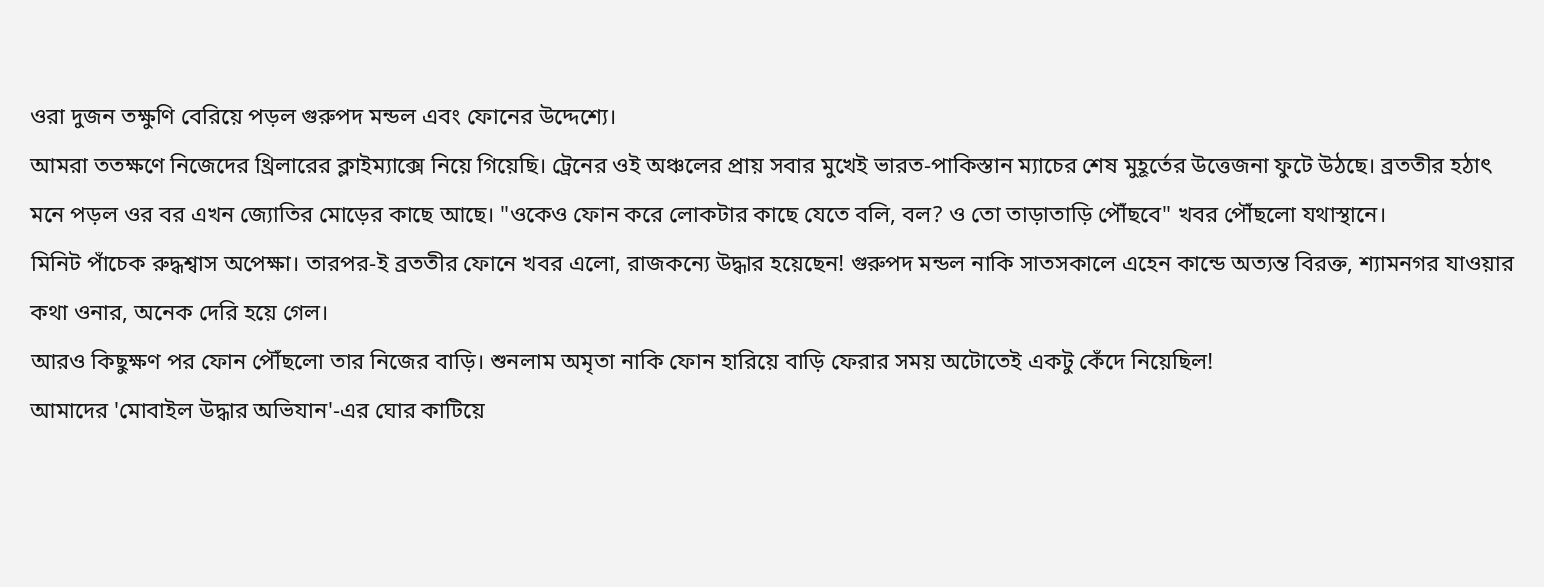ওরা দুজন তক্ষুণি বেরিয়ে পড়ল গুরুপদ মন্ডল এবং ফোনের উদ্দেশ্যে।
আমরা ততক্ষণে নিজেদের থ্রিলারের ক্লাইম্যাক্সে নিয়ে গিয়েছি। ট্রেনের ওই অঞ্চলের প্রায় সবার মুখেই ভারত-পাকিস্তান ম্যাচের শেষ মুহূর্তের উত্তেজনা ফুটে উঠছে। ব্রততীর হঠাৎ মনে পড়ল ওর বর এখন জ্যোতির মোড়ের কাছে আছে। "ওকেও ফোন করে লোকটার কাছে যেতে বলি, বল? ও তো তাড়াতাড়ি পৌঁছবে" খবর পৌঁছলো যথাস্থানে।
মিনিট পাঁচেক রুদ্ধশ্বাস অপেক্ষা। তারপর-ই ব্রততীর ফোনে খবর এলো, রাজকন্যে উদ্ধার হয়েছেন! গুরুপদ মন্ডল নাকি সাতসকালে এহেন কান্ডে অত্যন্ত বিরক্ত, শ্যামনগর যাওয়ার কথা ওনার, অনেক দেরি হয়ে গেল।
আরও কিছুক্ষণ পর ফোন পৌঁছলো তার নিজের বাড়ি। শুনলাম অমৃতা নাকি ফোন হারিয়ে বাড়ি ফেরার সময় অটোতেই একটু কেঁদে নিয়েছিল!
আমাদের 'মোবাইল উদ্ধার অভিযান'-এর ঘোর কাটিয়ে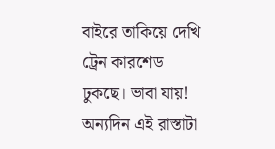বাইরে তাকিয়ে দেখি ট্রেন কারশেড ঢুকছে। ভাবা যায়! অন্যদিন এই রাস্তাটা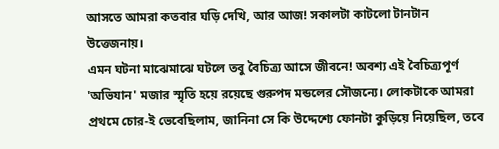আসতে আমরা কতবার ঘড়ি দেখি, আর আজ! সকালটা কাটলো টানটান উত্তেজনায়।
এমন ঘটনা মাঝেমাঝে ঘটলে তবু বৈচিত্র্য আসে জীবনে! অবশ্য এই বৈচিত্র্যপূর্ণ 'অভিযান' মজার স্মৃতি হয়ে রয়েছে গুরুপদ মন্ডলের সৌজন্যে। লোকটাকে আমরা প্রথমে চোর-ই ভেবেছিলাম, জানিনা সে কি উদ্দেশ্যে ফোনটা কুড়িয়ে নিয়েছিল, তবে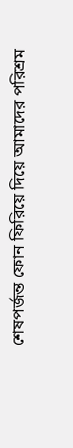শেষপর্জন্ত ফোন ফিরিয়ে দিয়ে আমাদের পরিশ্রম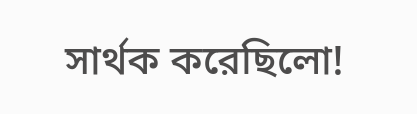সার্থক করেছিলো!